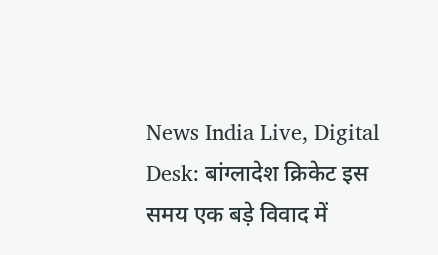News India Live, Digital Desk: बांग्लादेश क्रिकेट इस समय एक बड़े विवाद में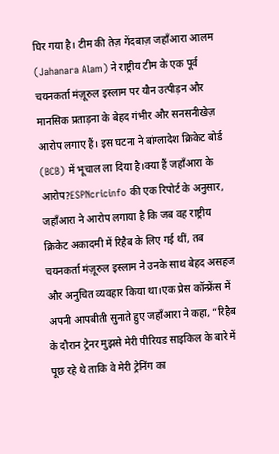घिर गया है। टीम की तेज़ गेंदबाज़ जहाँआरा आलम (Jahanara Alam) ने राष्ट्रीय टीम के एक पूर्व चयनकर्ता मंज़ूरुल इस्लाम पर यौन उत्पीड़न और मानसिक प्रताड़ना के बेहद गंभीर और सनसनीखेज़ आरोप लगाए हैं। इस घटना ने बांग्लादेश क्रिकेट बोर्ड (BCB) में भूचाल ला दिया है।क्या हैं जहाँआरा के आरोप?ESPNcricinfo की एक रिपोर्ट के अनुसार, जहाँआरा ने आरोप लगाया है कि जब वह राष्ट्रीय क्रिकेट अकादमी में रिहैब के लिए गई थीं, तब चयनकर्ता मंज़ूरुल इस्लाम ने उनके साथ बेहद असहज और अनुचित व्यवहार किया था।एक प्रेस कॉन्फ्रेंस में अपनी आपबीती सुनाते हुए जहाँआरा ने कहा, “रिहैब के दौरान ट्रेनर मुझसे मेरी पीरियड साइकिल के बारे में पूछ रहे थे ताकि वे मेरी ट्रेनिंग का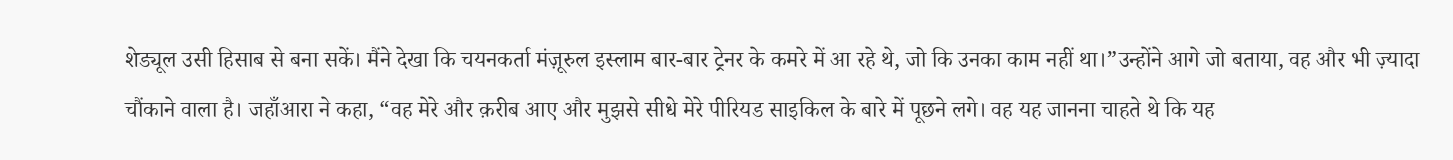शेड्यूल उसी हिसाब से बना सकें। मैंने देखा कि चयनकर्ता मंज़ूरुल इस्लाम बार-बार ट्रेनर के कमरे में आ रहे थे, जो कि उनका काम नहीं था।”उन्होंने आगे जो बताया, वह और भी ज़्यादा चौंकाने वाला है। जहाँआरा ने कहा, “वह मेरे और क़रीब आए और मुझसे सीधे मेरे पीरियड साइकिल के बारे में पूछने लगे। वह यह जानना चाहते थे कि यह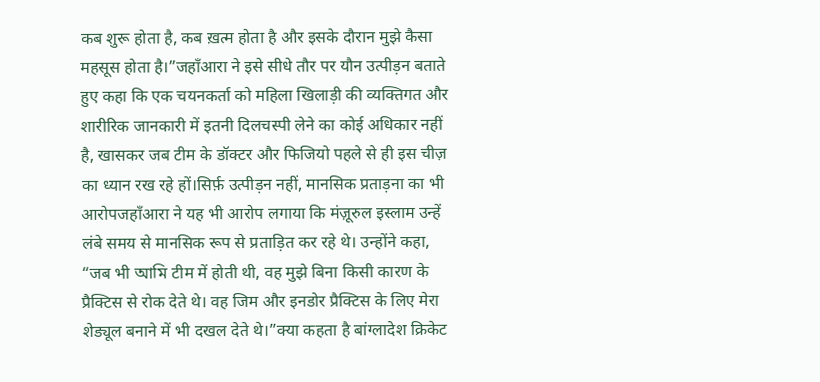कब शुरू होता है, कब ख़त्म होता है और इसके दौरान मुझे कैसा महसूस होता है।”जहाँआरा ने इसे सीधे तौर पर यौन उत्पीड़न बताते हुए कहा कि एक चयनकर्ता को महिला खिलाड़ी की व्यक्तिगत और शारीरिक जानकारी में इतनी दिलचस्पी लेने का कोई अधिकार नहीं है, खासकर जब टीम के डॉक्टर और फिजियो पहले से ही इस चीज़ का ध्यान रख रहे हों।सिर्फ़ उत्पीड़न नहीं, मानसिक प्रताड़ना का भी आरोपजहाँआरा ने यह भी आरोप लगाया कि मंज़ूरुल इस्लाम उन्हें लंबे समय से मानसिक रूप से प्रताड़ित कर रहे थे। उन्होंने कहा, “जब भी আমি टीम में होती थी, वह मुझे बिना किसी कारण के प्रैक्टिस से रोक देते थे। वह जिम और इनडोर प्रैक्टिस के लिए मेरा शेड्यूल बनाने में भी दखल देते थे।”क्या कहता है बांग्लादेश क्रिकेट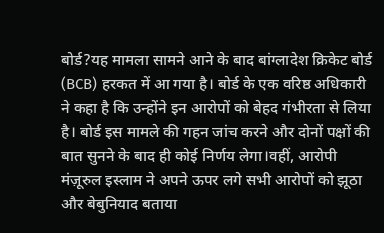बोर्ड?यह मामला सामने आने के बाद बांग्लादेश क्रिकेट बोर्ड (BCB) हरकत में आ गया है। बोर्ड के एक वरिष्ठ अधिकारी ने कहा है कि उन्होंने इन आरोपों को बेहद गंभीरता से लिया है। बोर्ड इस मामले की गहन जांच करने और दोनों पक्षों की बात सुनने के बाद ही कोई निर्णय लेगा।वहीं, आरोपी मंज़ूरुल इस्लाम ने अपने ऊपर लगे सभी आरोपों को झूठा और बेबुनियाद बताया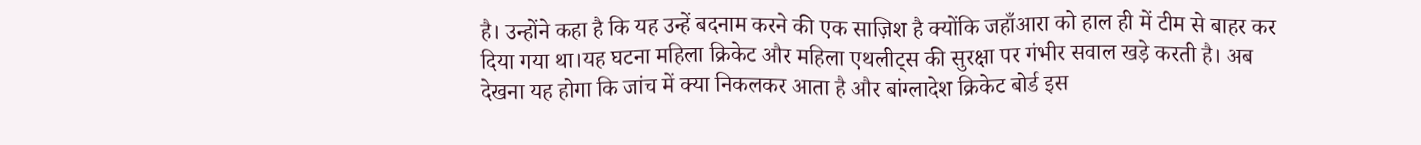है। उन्होंने कहा है कि यह उन्हें बदनाम करने की एक साज़िश है क्योंकि जहाँआरा को हाल ही में टीम से बाहर कर दिया गया था।यह घटना महिला क्रिकेट और महिला एथलीट्स की सुरक्षा पर गंभीर सवाल खड़े करती है। अब देखना यह होगा कि जांच में क्या निकलकर आता है और बांग्लादेश क्रिकेट बोर्ड इस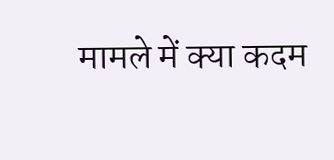मामले में क्या कदम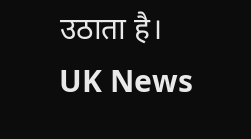उठाता है।
UK News